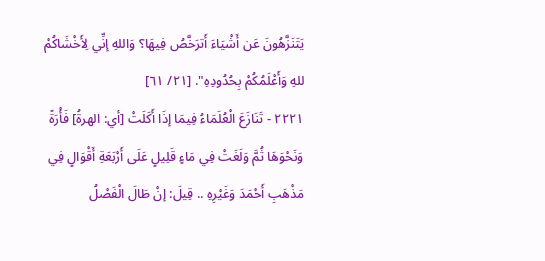يَتَنَزَّهُونَ عَن أَشْيَاءَ أَترَخَّصُ فِيهَا؟ وَاللهِ إنِّي لِأَخْشَاكُمْ للهِ وَأَعْلَمُكُمْ بِحُدُودِهِ". [٢١/ ٦١]
٢٢٢١ - تَنَازَعَ الْعُلَمَاءُ فِيمَا إذَا أَكَلَتْ [أي: الهرةُ] فَأْرَةً وَنَحْوَهَا ثُمَّ وَلَغَتْ فِي مَاءٍ قَلِيلٍ عَلَى أَرْبَعَةِ أَقْوَالٍ فِي مَذْهَبِ أَحْمَدَ وَغَيْرِهِ .. قِيلَ: إنْ طَالَ الْفَصْلُ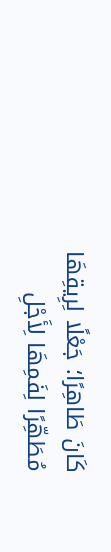كَانَ طَاهِرًا؛ جَعْلًا لِرِيقِهَا مُطَهِّرًا لِفَمِهَا لِأَجْلِ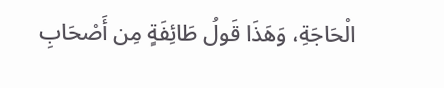الْحَاجَةِ، وَهَذَا قَولُ طَائِفَةٍ مِن أَصْحَابِ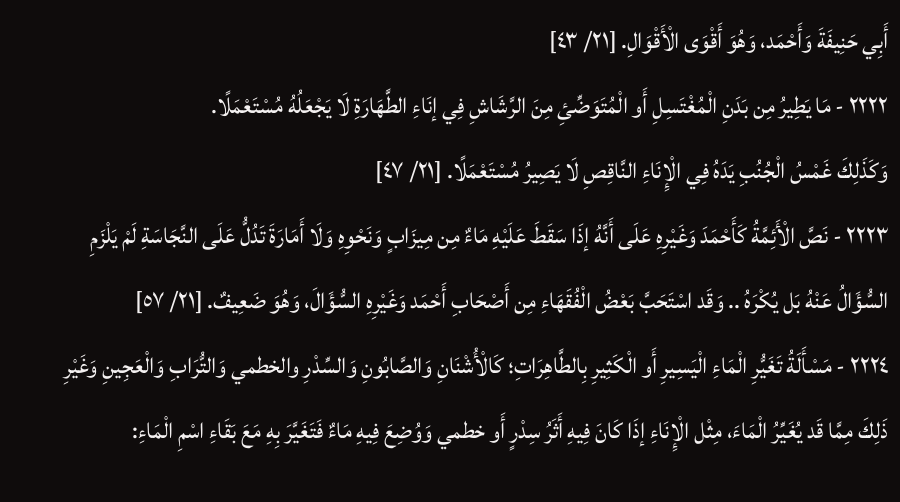أَبِي حَنِيفَةَ وَأَحْمَد، وَهُوَ أَقْوَى الْأَقْوَالِ. [٢١/ ٤٣]
٢٢٢٢ - مَا يَطِيرُ مِن بَدَنِ الْمُغْتَسِلِ أَو الْمُتَوَضِّئِ مِنَ الرَّشَاشِ فِي إنَاءِ الطَّهَارَةِ لَا يَجْعَلُهُ مُسْتَعْمَلًا.
وَكَذَلِكَ غَمْسُ الْجُنُبِ يَدَهُ فِي الْإِنَاءِ النَّاقِصِ لَا يَصِيرُ مُسْتَعْمَلًا. [٢١/ ٤٧]
٢٢٢٣ - نَصَّ الْأَئِمَّةُ كَأَحْمَدَ وَغَيْرِهِ عَلَى أَنَّهُ إذَا سَقَطَ عَلَيْهِ مَاءٌ مِن مِيزَابٍ وَنَحْوِهِ وَلَا أَمَارَةَ تَدُلُّ عَلَى النَّجَاسَةِ لَمْ يَلْزَمِ السُّؤَالُ عَنْهُ بَل يُكْرَهُ .. وَقَد اسْتَحَبَّ بَعْضُ الْفُقَهَاءِ مِن أَصْحَابِ أَحْمَد وَغَيْرِهِ السُّؤَالَ، وَهُوَ ضَعِيفٌ. [٢١/ ٥٧]
٢٢٢٤ - مَسْأَلَةُ تَغَيُّرِ الْمَاءِ الْيَسِيرِ أَو الْكَثِيرِ بِالطَّاهِرَاتِ؛ كَالْأُشْنَانِ وَالصَّابُونِ وَالسِّدْرِ والخطمي وَالتُّرَابِ وَالْعَجِينِ وَغَيْرِ ذَلِكَ مِمَّا قَد يُغَيِّرُ الْمَاءَ، مِثْل الْإِنَاءِ إذَا كَانَ فِيهِ أَثَرُ سِدْرٍ أَو خطمي وَوُضِعَ فِيهِ مَاءٌ فَتَغَيَّرَ بِهِ مَعَ بَقَاءِ اسْمِ الْمَاءِ: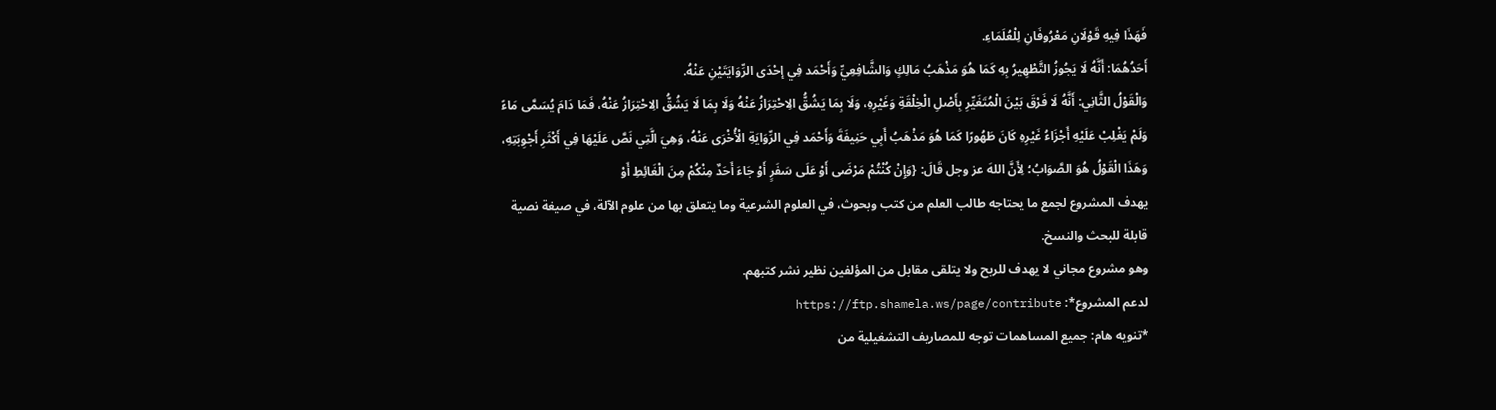فَهَذَا فِيهِ قَوْلَانِ مَعْرُوفَانِ لِلْعُلَمَاءِ.
أَحَدُهُمَا: أَنَّهُ لَا يَجُوزُ التَّطْهِيرُ بِهِ كَمَا هُوَ مَذْهَبُ مَالِكٍ وَالشَّافِعِيِّ وَأَحْمَد فِي إحْدَى الرِّوَايَتَيْنِ عَنْهُ.
وَالْقَوْلُ الثَّانِي: أَنَّهُ لَا فَرْقَ بَيْنَ الْمُتَغَيِّرِ بِأَصْلِ الْخِلْقَةِ وَغَيْرِهِ، وَلَا بِمَا يَشُقُّ الِاحْتِرَازُ عَنْهُ وَلَا بِمَا لَا يَشُقُّ الِاحْتِرَازُ عَنْهُ، فَمَا دَامَ يُسَمَّى مَاءً وَلَمْ يَغْلِبْ عَلَيْهِ أَجْزَاءُ غَيْرِهِ كَانَ طَهُورًا كَمَا هُوَ مَذْهَبُ أَبِي حَنِيفَةَ وَأَحْمَد فِي الرِّوَايَةِ الْأُخْرَى عَنْهُ، وَهِيَ الَّتِي نَصَّ عَلَيْهَا فِي أَكْثَرِ أَجْوِبَتِهِ، وَهَذَا الْقَوْلُ هُوَ الصَّوَابُ؛ لِأَنَّ اللهَ عز وجل قَالَ: {وَإِنْ كُنْتُمْ مَرْضَى أَوْ عَلَى سَفَرٍ أَوْ جَاءَ أَحَدٌ مِنْكُمْ مِنَ الْغَائِطِ أَوْ
يهدف المشروع لجمع ما يحتاجه طالب العلم من كتب وبحوث، في العلوم الشرعية وما يتعلق بها من علوم الآلة، في صيغة نصية قابلة للبحث والنسخ.
وهو مشروع مجاني لا يهدف للربح ولا يتلقى مقابل من المؤلفين نظير نشر كتبهم.
لدعم المشروع*: https://ftp.shamela.ws/page/contribute
*تنويه هام: جميع المساهمات توجه للمصاريف التشغيلية من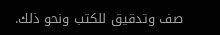صف وتدقيق للكتب ونحو ذلك.